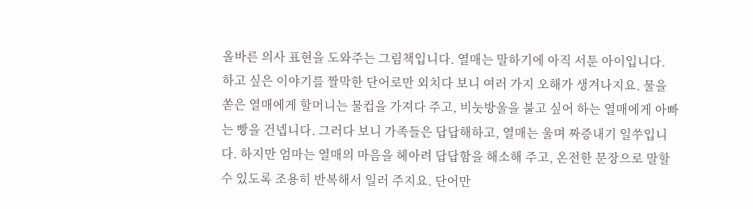올바른 의사 표현을 도와주는 그림책입니다. 열매는 말하기에 아직 서툰 아이입니다. 하고 싶은 이야기를 짤막한 단어로만 외치다 보니 여러 가지 오해가 생겨나지요. 물을 쏟은 열매에게 할머니는 물컵을 가져다 주고, 비눗방울을 불고 싶어 하는 열매에게 아빠는 빵을 건넵니다. 그러다 보니 가족들은 답답해하고, 열매는 울며 짜증내기 일쑤입니다. 하지만 엄마는 열매의 마음을 헤아려 답답함을 해소해 주고, 온전한 문장으로 말할 수 있도록 조용히 반복해서 일러 주지요. 단어만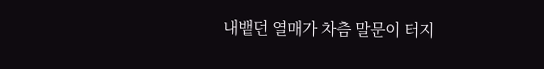내뱉던 열매가 차츰 말문이 터지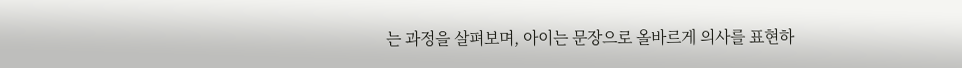는 과정을 살펴보며, 아이는 문장으로 올바르게 의사를 표현하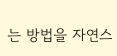는 방법을 자연스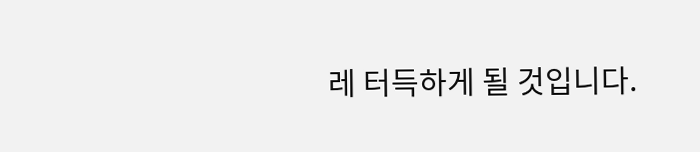레 터득하게 될 것입니다.